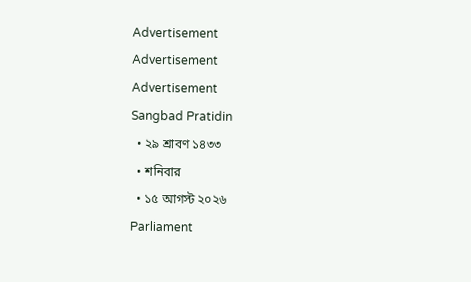Advertisement
Advertisement
Advertisement
Sangbad Pratidin
  • ২৯ শ্রাবণ ১৪৩৩
  • শনিবার
  • ১৫ আগস্ট ২০২৬
Parliament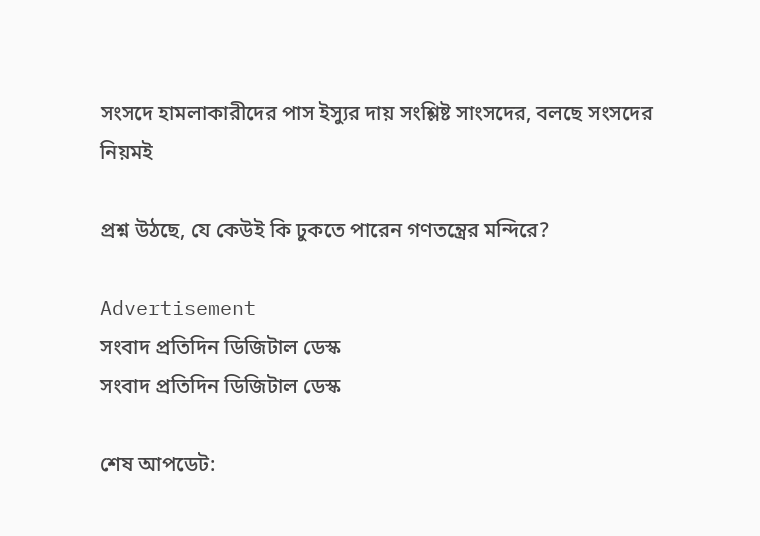সংসদে হামলাকারীদের পাস ইস্যুর দায় সংশ্লিষ্ট সাংসদের, বলছে সংসদের নিয়মই

প্রশ্ন উঠছে, যে কেউই কি ঢুকতে পারেন গণতন্ত্রের মন্দিরে?

Advertisement
সংবাদ প্রতিদিন ডিজিটাল ডেস্ক
সংবাদ প্রতিদিন ডিজিটাল ডেস্ক

শেষ আপডেট: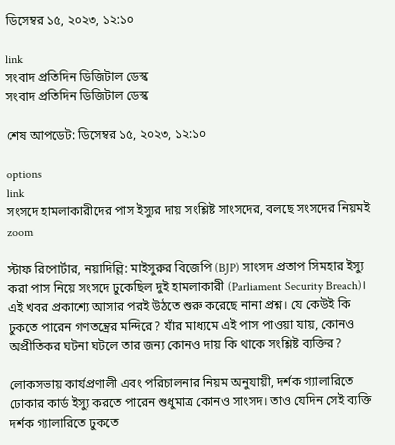ডিসেম্বর ১৫, ২০২৩, ১২:১০

link
সংবাদ প্রতিদিন ডিজিটাল ডেস্ক
সংবাদ প্রতিদিন ডিজিটাল ডেস্ক

শেষ আপডেট: ডিসেম্বর ১৫, ২০২৩, ১২:১০

options
link
সংসদে হামলাকারীদের পাস ইস্যুর দায় সংশ্লিষ্ট সাংসদের, বলছে সংসদের নিয়মই zoom

স্টাফ রিপোর্টার, নয়াদিল্লি: মাইসুরুর বিজেপি (BJP) সাংসদ প্রতাপ সিমহার ইস্যু করা পাস নিয়ে সংসদে ঢুকেছিল দুই হামলাকারী (Parliament Security Breach)। এই খবর প্রকাশ্যে আসার পরই উঠতে শুরু করেছে নানা প্রশ্ন। যে কেউই কি ঢুকতে পারেন গণতন্ত্রের মন্দিরে? যাঁর মাধ্যমে এই পাস পাওয়া যায়, কোনও অপ্রীতিকর ঘটনা ঘটলে তার জন্য কোনও দায় কি থাকে সংশ্লিষ্ট ব্যক্তির?

লোকসভায় কার্যপ্রণালী এবং পরিচালনার নিয়ম অনুযায়ী, দর্শক গ্যালারিতে ঢোকার কার্ড ইস্যু করতে পারেন শুধুমাত্র কোনও সাংসদ। তাও যেদিন সেই ব্যক্তি দর্শক গ্যালারিতে ঢুকতে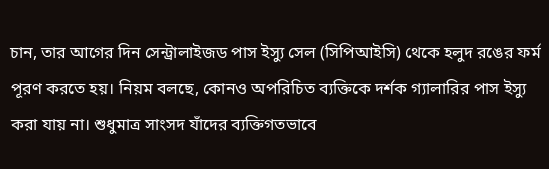চান, তার আগের দিন সেন্ট্রালাইজড পাস ইস্যু সেল (সিপিআইসি) থেকে হলুদ রঙের ফর্ম পূরণ করতে হয়। নিয়ম বলছে, কোনও অপরিচিত ব্যক্তিকে দর্শক গ্যালারির পাস ইস্যু করা যায় না। শুধুমাত্র সাংসদ যাঁদের ব্যক্তিগতভাবে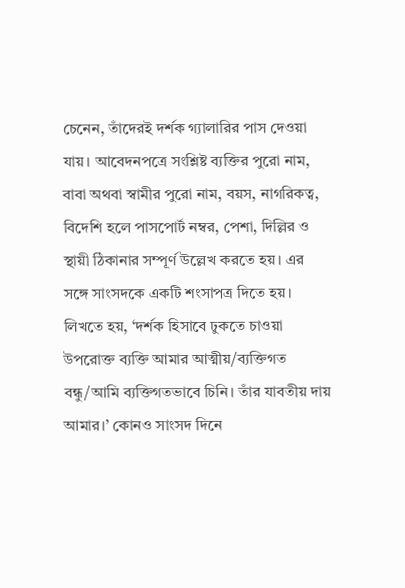চেনেন, তাঁদেরই দর্শক গ্যালারির পাস দেওয়া যায়। আবেদনপত্রে সংশ্লিষ্ট ব্যক্তির পুরো নাম, বাবা অথবা স্বামীর পুরো নাম, বয়স, নাগরিকত্ব, বিদেশি হলে পাসপোর্ট নম্বর, পেশা, দিল্লির ও স্থায়ী ঠিকানার সম্পূর্ণ উল্লেখ করতে হয়। এর সঙ্গে সাংসদকে একটি শংসাপত্র দিতে হয়। লিখতে হয়, ‘দর্শক হিসাবে ঢুকতে চাওয়া উপরোক্ত ব্যক্তি আমার আত্মীয়/ব্যক্তিগত বন্ধু/আমি ব্যক্তিগতভাবে চিনি। তাঁর যাবতীয় দায় আমার।’ কোনও সাংসদ দিনে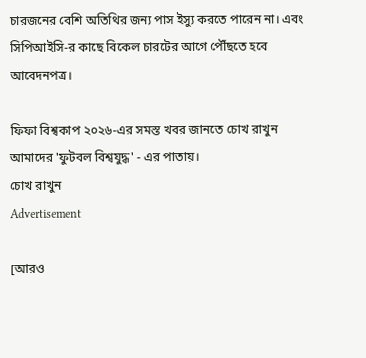চারজনের বেশি অতিথির জন্য পাস ইস্যু করতে পারেন না। এবং সিপিআইসি-র কাছে বিকেল চারটের আগে পৌঁছতে হবে আবেদনপত্র।

ফিফা বিশ্বকাপ ২০২৬-এর সমস্ত খবর জানতে চোখ রাখুন আমাদের 'ফুটবল বিশ্বযুদ্ধ' - এর পাতায়।
চোখ রাখুন
Advertisement

[আরও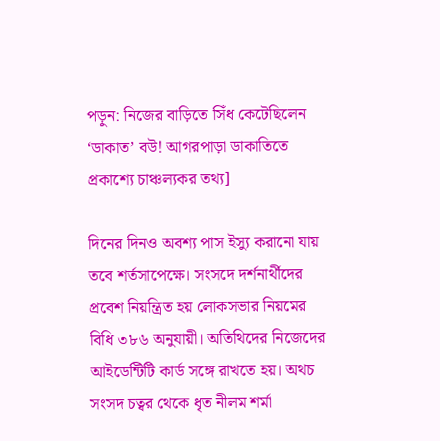পড়ুন: নিজের বাড়িতে সিঁধ কেটেছিলেন ‘ডাকাত’ বউ! আগরপাড়া ডাকাতিতে প্রকাশ্যে চাঞ্চল্যকর তথ্য]

দিনের দিনও অবশ্য পাস ইস্যু করানো যায় তবে শর্তসাপেক্ষে। সংসদে দর্শনার্থীদের প্রবেশ নিয়ন্ত্রিত হয় লোকসভার নিয়মের বিধি ৩৮৬ অনুযায়ী। অতিথিদের নিজেদের আইডেন্টিটি কার্ড সঙ্গে রাখতে হয়। অথচ সংসদ চত্বর থেকে ধৃত নীলম শর্মা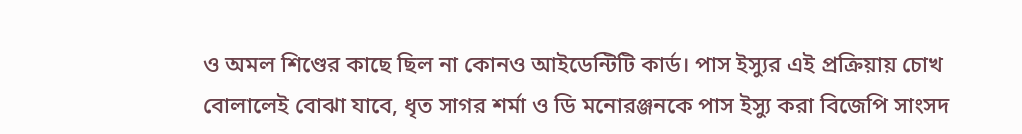ও অমল শিণ্ডের কাছে ছিল না কোনও আইডেন্টিটি কার্ড। পাস ইস্যুর এই প্রক্রিয়ায় চোখ বোলালেই বোঝা যাবে, ধৃত সাগর শর্মা ও ডি মনোরঞ্জনকে পাস ইস্যু করা বিজেপি সাংসদ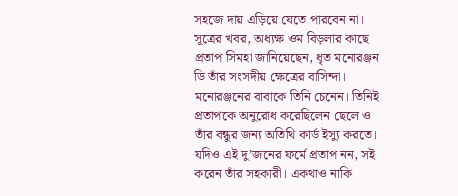সহজে দায় এড়িয়ে যেতে পারবেন না। সূত্রের খবর, অধ্যক্ষ ওম বিড়লার কাছে প্রতাপ সিমহা জানিয়েছেন, ধৃত মনোরঞ্জন ডি তাঁর সংসদীয় ক্ষেত্রের বাসিন্দা। মনোরঞ্জনের বাবাকে তিনি চেনেন। তিনিই প্রতাপকে অনুরোধ করেছিলেন ছেলে ও তাঁর বন্ধুর জন্য অতিথি কার্ড ইস্যু করতে। যদিও এই দু’জনের ফর্মে প্রতাপ নন, সই করেন তাঁর সহকারী। একথাও নাকি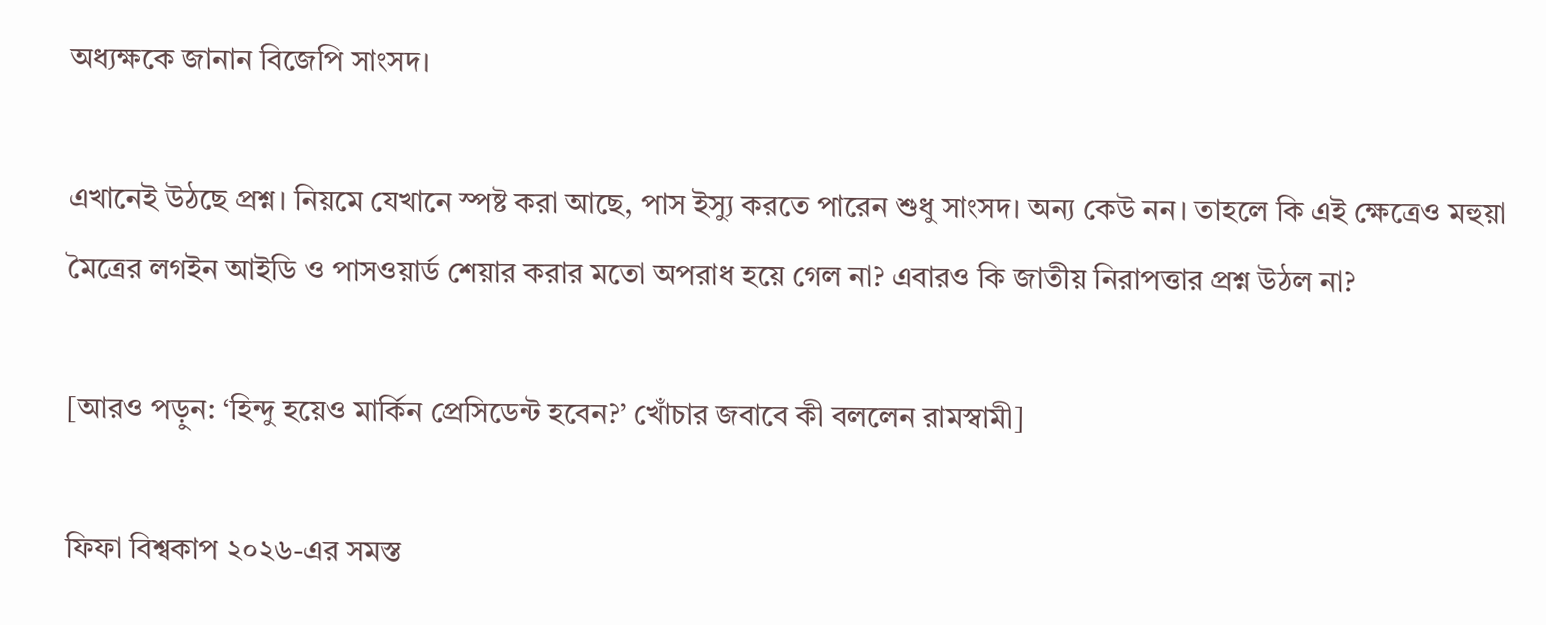অধ্যক্ষকে জানান বিজেপি সাংসদ।

এখানেই উঠছে প্রশ্ন। নিয়মে যেখানে স্পষ্ট করা আছে, পাস ইস্যু করতে পারেন শুধু সাংসদ। অন্য কেউ নন। তাহলে কি এই ক্ষেত্রেও মহুয়া মৈত্রের লগইন আইডি ও পাসওয়ার্ড শেয়ার করার মতো অপরাধ হয়ে গেল না? এবারও কি জাতীয় নিরাপত্তার প্রশ্ন উঠল না?

[আরও পড়ুন: ‘হিন্দু হয়েও মার্কিন প্রেসিডেন্ট হবেন?’ খোঁচার জবাবে কী বললেন রামস্বামী]

ফিফা বিশ্বকাপ ২০২৬-এর সমস্ত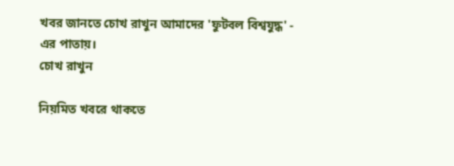খবর জানতে চোখ রাখুন আমাদের 'ফুটবল বিশ্বযুদ্ধ' - এর পাতায়।
চোখ রাখুন

নিয়মিত খবরে থাকতে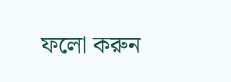ফলো করুন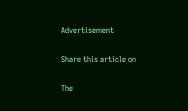Advertisement

Share this article on

The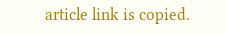article link is copied.